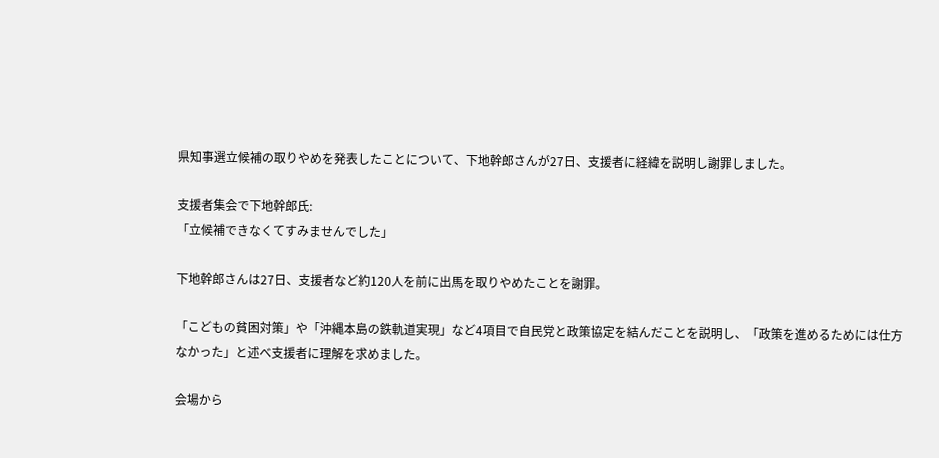県知事選立候補の取りやめを発表したことについて、下地幹郎さんが27日、支援者に経緯を説明し謝罪しました。

支援者集会で下地幹郎氏:
「立候補できなくてすみませんでした」

下地幹郎さんは27日、支援者など約120人を前に出馬を取りやめたことを謝罪。

「こどもの貧困対策」や「沖縄本島の鉄軌道実現」など4項目で自民党と政策協定を結んだことを説明し、「政策を進めるためには仕方なかった」と述べ支援者に理解を求めました。

会場から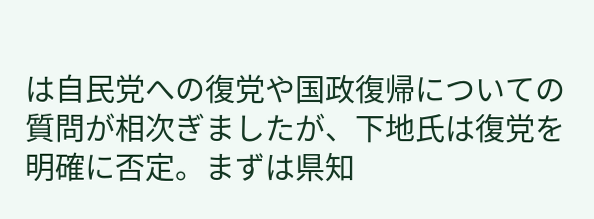は自民党への復党や国政復帰についての質問が相次ぎましたが、下地氏は復党を明確に否定。まずは県知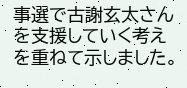事選で古謝玄太さんを支援していく考えを重ねて示しました。